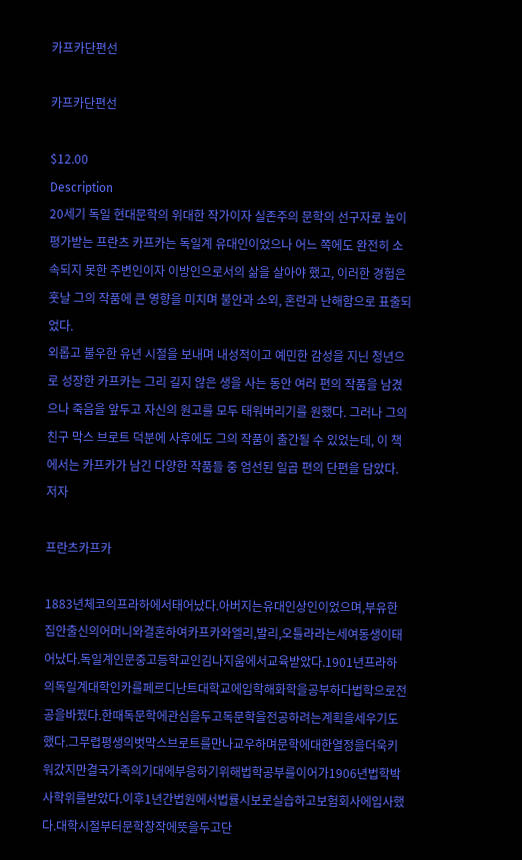카프카단편선

카프카단편선

$12.00
Description
20세기 독일 현대문학의 위대한 작가이자 실존주의 문학의 선구자로 높이 평가받는 프란츠 카프카는 독일계 유대인이었으나 어느 쪽에도 완전히 소속되지 못한 주변인이자 이방인으로서의 삶을 살아야 했고, 이러한 경험은 훗날 그의 작품에 큰 영향을 미치며 불안과 소외, 혼란과 난해함으로 표출되었다.
외롭고 불우한 유년 시절을 보내며 내성적이고 예민한 감성을 지닌 청년으로 성장한 카프카는 그리 길지 않은 생을 사는 동안 여러 편의 작품을 남겼으나 죽음을 앞두고 자신의 원고를 모두 태워버리기를 원했다. 그러나 그의 친구 막스 브로트 덕분에 사후에도 그의 작품이 출간될 수 있었는데, 이 책에서는 카프카가 남긴 다양한 작품들 중 엄선된 일곱 편의 단편을 담았다.
저자

프란츠카프카

1883년체코의프라하에서태어났다.아버지는유대인상인이었으며,부유한집안출신의어머니와결혼하여카프카와엘리,발리,오틀라라는세여동생이태어났다.독일계인문중고등학교인김나지움에서교육받았다.1901년프라하의독일계대학인카를페르디난트대학교에입학해화학을공부하다법학으로전공을바꿨다.한때독문학에관심을두고독문학을전공하려는계획을세우기도했다.그무렵평생의벗막스브로트를만나교우하며문학에대한열정을더욱키워갔지만결국가족의기대에부응하기위해법학공부를이어가1906년법학박사학위를받았다.이후1년간법원에서법률시보로실습하고보험회사에입사했다.대학시절부터문학창작에뜻을두고단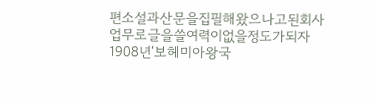편소설과산문을집필해왔으나고된회사업무로글을쓸여력이없을정도가되자1908년‘보헤미아왕국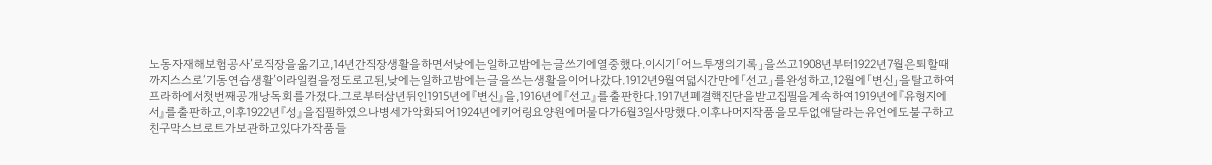노동자재해보험공사’로직장을옮기고,14년간직장생활을하면서낮에는일하고밤에는글쓰기에열중했다.이시기「어느투쟁의기록」을쓰고1908년부터1922년7월은퇴할때까지스스로‘기동연습생활’이라일컬을정도로고된,낮에는일하고밤에는글을쓰는생활을이어나갔다.1912년9월여덟시간만에「선고」를완성하고,12월에「변신」을탈고하여프라하에서첫번째공개낭독회를가졌다.그로부터삼년뒤인1915년에『변신』을,1916년에『선고』를출판한다.1917년폐결핵진단을받고집필을계속하여1919년에『유형지에서』를출판하고,이후1922년『성』을집필하였으나병세가악화되어1924년에키어링요양원에머물다가6월3일사망했다.이후나머지작품을모두없애달라는유언에도불구하고친구막스브로트가보관하고있다가작품들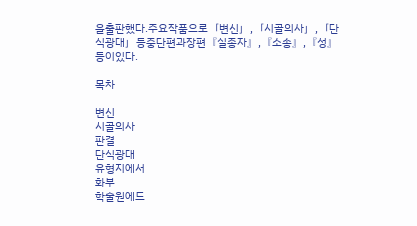을출판했다.주요작품으로「변신」,「시골의사」,「단식광대」등중단편과장편『실종자』,『소송』,『성』등이있다.

목차

변신
시골의사
판결
단식광대
유형지에서
화부
학술원에드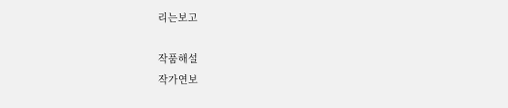리는보고

작품해설
작가연보